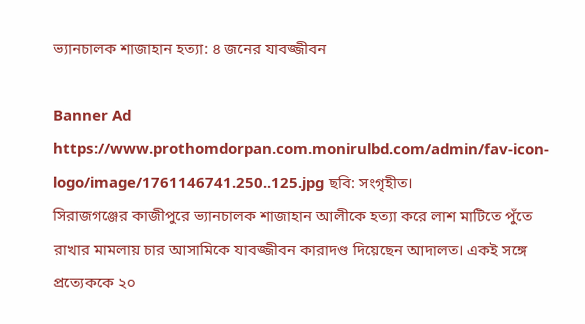ভ্যানচালক শাজাহান হত্যা: ৪ জনের যাবজ্জীবন

Banner Ad
https://www.prothomdorpan.com.monirulbd.com/admin/fav-icon-logo/image/1761146741.250..125.jpg ছবি: সংগৃহীত।
সিরাজগঞ্জের কাজীপুরে ভ্যানচালক শাজাহান আলীকে হত্যা করে লাশ মাটিতে পুঁতে রাখার মামলায় চার আসামিকে যাবজ্জীবন কারাদণ্ড দিয়েছেন আদালত। একই সঙ্গে প্রত্যেককে ২০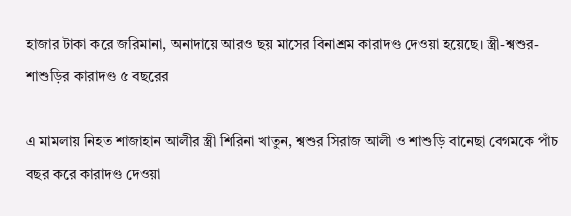হাজার টাকা করে জরিমানা, অনাদায়ে আরও ছয় মাসের বিনাশ্রম কারাদণ্ড দেওয়া হয়েছে। স্ত্রী-শ্বশুর-শাশুড়ির কারাদণ্ড ৫ বছরের

এ মামলায় নিহত শাজাহান আলীর স্ত্রী শিরিনা খাতুন, শ্বশুর সিরাজ আলী ও শাশুড়ি বানেছা বেগমকে পাঁচ বছর করে কারাদণ্ড দেওয়া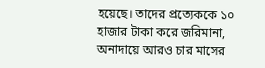হয়েছে। তাদের প্রত্যেককে ১০ হাজার টাকা করে জরিমানা, অনাদায়ে আরও চার মাসের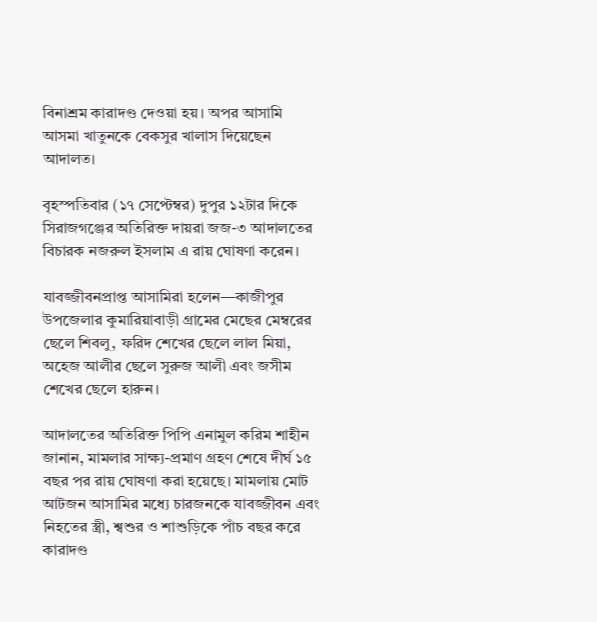বিনাশ্রম কারাদণ্ড দেওয়া হয়। অপর আসামি আসমা খাতুনকে বেকসুর খালাস দিয়েছেন আদালত।

বৃহস্পতিবার (১৭ সেপ্টেম্বর) দুপুর ১২টার দিকে সিরাজগঞ্জের অতিরিক্ত দায়রা জজ-৩ আদালতের বিচারক নজরুল ইসলাম এ রায় ঘোষণা করেন।

যাবজ্জীবনপ্রাপ্ত আসামিরা হলেন—কাজীপুর উপজেলার কুমারিয়াবাড়ী গ্রামের মেছের মেম্বরের ছেলে শিবলু, ফরিদ শেখের ছেলে লাল মিয়া, অহেজ আলীর ছেলে সুরুজ আলী এবং জসীম শেখের ছেলে হারুন।

আদালতের অতিরিক্ত পিপি এনামুল করিম শাহীন জানান, মামলার সাক্ষ্য-প্রমাণ গ্রহণ শেষে দীর্ঘ ১৫ বছর পর রায় ঘোষণা করা হয়েছে। মামলায় মোট আটজন আসামির মধ্যে চারজনকে যাবজ্জীবন এবং নিহতের স্ত্রী, শ্বশুর ও শাশুড়িকে পাঁচ বছর করে কারাদণ্ড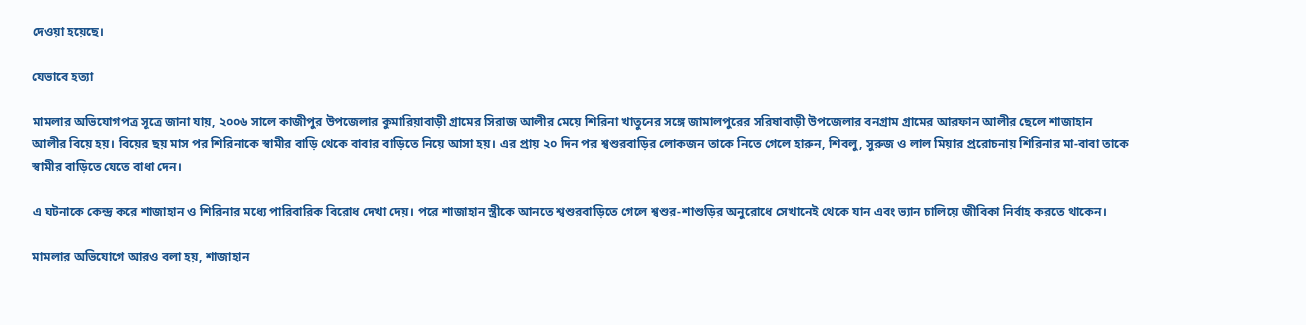দেওয়া হয়েছে।

যেভাবে হত্যা

মামলার অভিযোগপত্র সূত্রে জানা যায়, ২০০৬ সালে কাজীপুর উপজেলার কুমারিয়াবাড়ী গ্রামের সিরাজ আলীর মেয়ে শিরিনা খাতুনের সঙ্গে জামালপুরের সরিষাবাড়ী উপজেলার বনগ্রাম গ্রামের আরফান আলীর ছেলে শাজাহান আলীর বিয়ে হয়। বিয়ের ছয় মাস পর শিরিনাকে স্বামীর বাড়ি থেকে বাবার বাড়িতে নিয়ে আসা হয়। এর প্রায় ২০ দিন পর শ্বশুরবাড়ির লোকজন তাকে নিতে গেলে হারুন, শিবলু, সুরুজ ও লাল মিয়ার প্ররোচনায় শিরিনার মা-বাবা তাকে স্বামীর বাড়িতে যেতে বাধা দেন।

এ ঘটনাকে কেন্দ্র করে শাজাহান ও শিরিনার মধ্যে পারিবারিক বিরোধ দেখা দেয়। পরে শাজাহান স্ত্রীকে আনতে শ্বশুরবাড়িতে গেলে শ্বশুর-শাশুড়ির অনুরোধে সেখানেই থেকে যান এবং ভ্যান চালিয়ে জীবিকা নির্বাহ করতে থাকেন।

মামলার অভিযোগে আরও বলা হয়, শাজাহান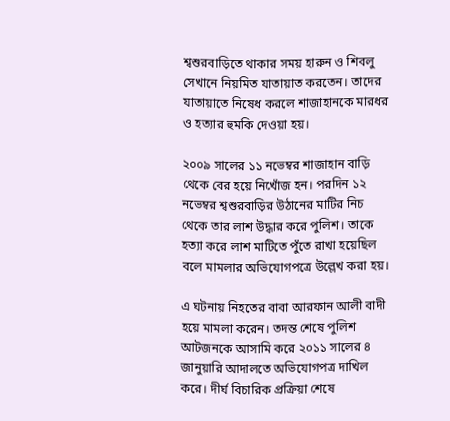শ্বশুরবাড়িতে থাকার সময় হারুন ও শিবলু সেখানে নিয়মিত যাতায়াত করতেন। তাদের যাতায়াতে নিষেধ করলে শাজাহানকে মারধর ও হত্যার হুমকি দেওয়া হয়।

২০০৯ সালের ১১ নভেম্বর শাজাহান বাড়ি থেকে বের হয়ে নিখোঁজ হন। পরদিন ১২ নভেম্বর শ্বশুরবাড়ির উঠানের মাটির নিচ থেকে তার লাশ উদ্ধার করে পুলিশ। তাকে হত্যা করে লাশ মাটিতে পুঁতে রাখা হয়েছিল বলে মামলার অভিযোগপত্রে উল্লেখ করা হয়।

এ ঘটনায় নিহতের বাবা আরফান আলী বাদী হয়ে মামলা করেন। তদন্ত শেষে পুলিশ আটজনকে আসামি করে ২০১১ সালের ৪ জানুয়ারি আদালতে অভিযোগপত্র দাখিল করে। দীর্ঘ বিচারিক প্রক্রিয়া শেষে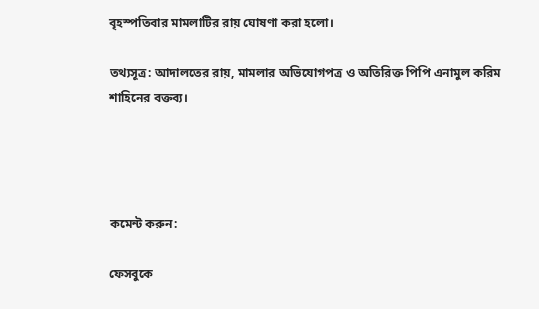বৃহস্পতিবার মামলাটির রায় ঘোষণা করা হলো।

তথ্যসূত্র: আদালতের রায়, মামলার অভিযোগপত্র ও অতিরিক্ত পিপি এনামুল করিম শাহিনের বক্তব্য।




কমেন্ট করুন:

ফেসবুকে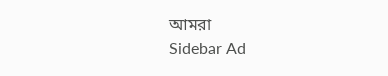আমরা
Sidebar Ad